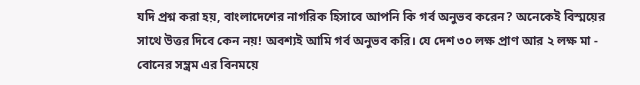যদি প্রশ্ন করা হয়, বাংলাদেশের নাগরিক হিসাবে আপনি কি গর্ব অনুভব করেন? অনেকেই বিস্ময়ের সাথে উত্তর দিবে কেন নয়! অবশ্যই আমি গর্ব অনুভব করি। যে দেশ ৩০ লক্ষ প্রাণ আর ২ লক্ষ মা - বোনের সম্ভ্রম এর বিনময়ে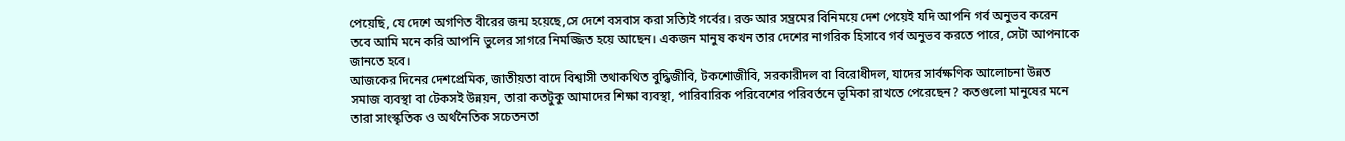পেয়েছি, যে দেশে অগণিত বীরের জন্ম হয়েছে,সে দেশে বসবাস করা সত্যিই গর্বের। রক্ত আর সম্ভ্রমের বিনিময়ে দেশ পেয়েই যদি আপনি গর্ব অনুভব করেন তবে আমি মনে করি আপনি ভুলের সাগরে নিমজ্জিত হয়ে আছেন। একজন মানুষ কখন তার দেশের নাগরিক হিসাবে গর্ব অনুভব করতে পারে, সেটা আপনাকে জানতে হবে।
আজকের দিনের দেশপ্রেমিক, জাতীয়তা বাদে বিশ্বাসী তথাকথিত বুদ্ধিজীবি, টকশোজীবি, সরকারীদল বা বিরোধীদল, যাদের সার্বক্ষণিক আলোচনা উন্নত সমাজ ব্যবস্থা বা টেকসই উন্নয়ন, তারা কতটুকু আমাদের শিক্ষা ব্যবস্থা, পারিবারিক পরিবেশের পরিবর্তনে ভূমিকা রাখতে পেরেছেন? কতগুলো মানুষের মনে তারা সাংস্কৃতিক ও অর্থনৈতিক সচেতনতা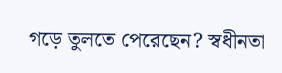গড়ে তুলতে পেরেছেন? স্বধীনতা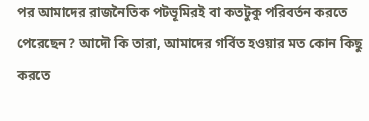পর আমাদের রাজনৈতিক পটভূমিরই বা কতটুকু পরিবর্তন করতে পেরেছেন? আদৌ কি তারা, আমাদের গর্বিত হওয়ার মত কোন কিছু করতে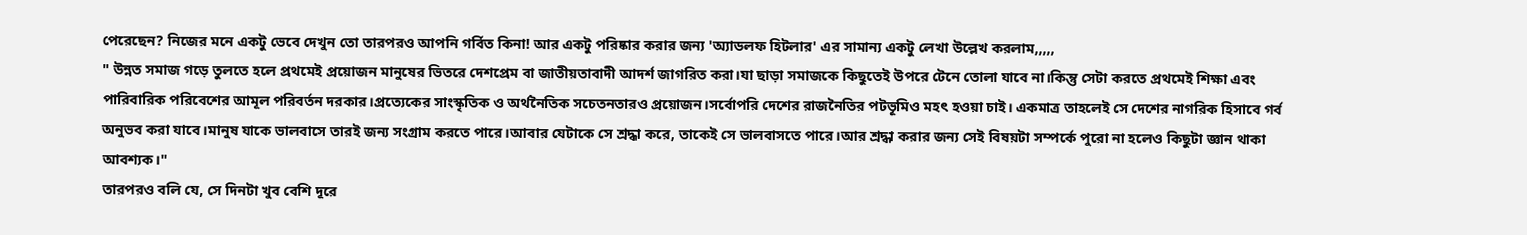পেরেছেন? নিজের মনে একটু ভেবে দেখুন তো তারপরও আপনি গর্বিত কিনা! আর একটু পরিষ্কার করার জন্য 'অ্যাডলফ হিটলার' এর সামান্য একটু লেখা উল্লেখ করলাম,,,,,
" উন্নত সমাজ গড়ে তুলতে হলে প্রথমেই প্রয়োজন মানুষের ভিতরে দেশপ্রেম বা জাতীয়তাবাদী আদর্শ জাগরিত করা।যা ছাড়া সমাজকে কিছুতেই উপরে টেনে তোলা যাবে না।কিন্তু সেটা করতে প্রথমেই শিক্ষা এবং পারিবারিক পরিবেশের আমূল পরিবর্তন দরকার।প্রত্যেকের সাংস্কৃতিক ও অর্থনৈতিক সচেতনতারও প্রয়োজন।সর্বোপরি দেশের রাজনৈতির পটভূমিও মহৎ হওয়া চাই। একমাত্র তাহলেই সে দেশের নাগরিক হিসাবে গর্ব অনুভব করা যাবে।মানুষ যাকে ভালবাসে তারই জন্য সংগ্রাম করতে পারে।আবার যেটাকে সে শ্রদ্ধা করে, তাকেই সে ভালবাসতে পারে।আর শ্রদ্ধা করার জন্য সেই বিষয়টা সম্পর্কে পুরো না হলেও কিছুটা জ্ঞান থাকা আবশ্যক।"
তারপরও বলি যে, সে দিনটা খুব বেশি দূরে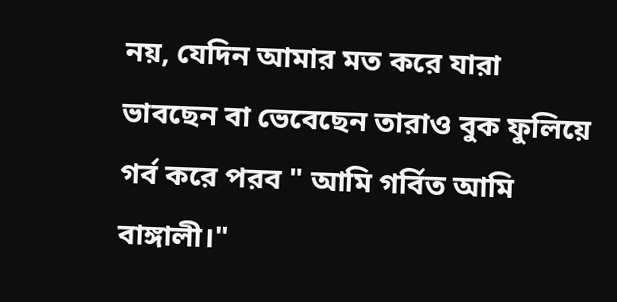নয়, যেদিন আমার মত করে যারা ভাবছেন বা ভেবেছেন তারাও বুক ফুলিয়ে গর্ব করে পরব " আমি গর্বিত আমি বাঙ্গালী।"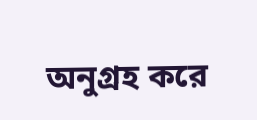অনুগ্রহ করে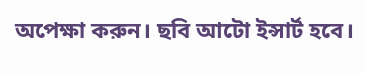অপেক্ষা করুন। ছবি আটো ইন্সার্ট হবে।